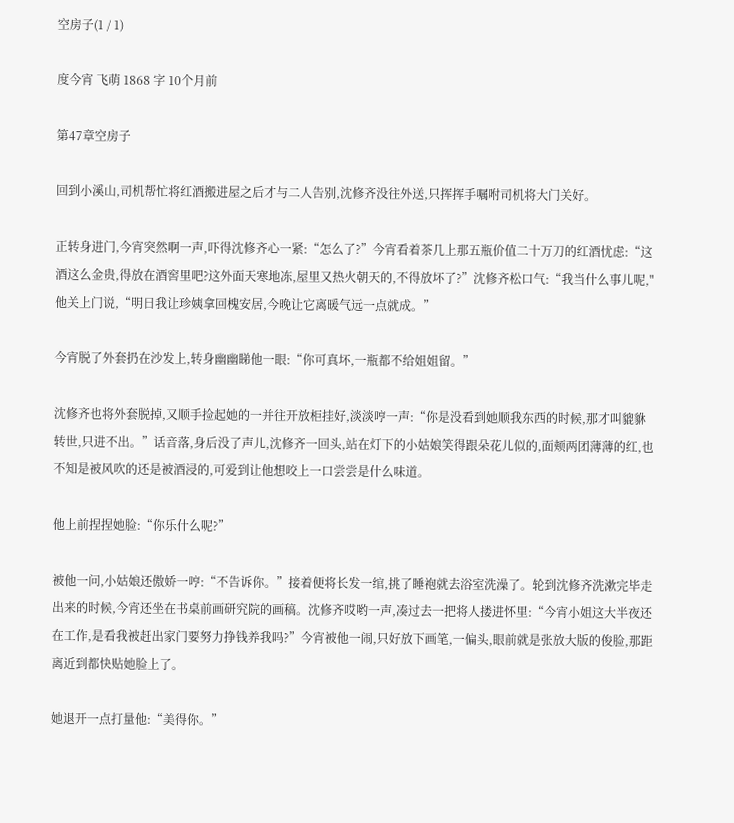空房子(1 / 1)

度今宵 飞萌 1868 字 10个月前

第47章空房子

回到小溪山,司机帮忙将红酒搬进屋之后才与二人告别,沈修齐没往外送,只挥挥手嘱咐司机将大门关好。

正转身进门,今宵突然啊一声,吓得沈修齐心一紧:“怎么了?”今宵看着茶几上那五瓶价值二十万刀的红酒忧虑:“这酒这么金贵,得放在酒窖里吧?这外面天寒地冻,屋里又热火朝天的,不得放坏了?”沈修齐松口气:“我当什么事儿呢,"他关上门说,“明日我让珍姨拿回槐安居,今晚让它离暖气远一点就成。”

今宵脱了外套扔在沙发上,转身幽幽睇他一眼:“你可真坏,一瓶都不给姐姐留。”

沈修齐也将外套脱掉,又顺手捡起她的一并往开放柜挂好,淡淡哼一声:“你是没看到她顺我东西的时候,那才叫貔貅转世,只进不出。”话音落,身后没了声儿,沈修齐一回头,站在灯下的小姑娘笑得跟朵花儿似的,面颊两团薄薄的红,也不知是被风吹的还是被酒浸的,可爱到让他想咬上一口尝尝是什么味道。

他上前捏捏她脸:“你乐什么呢?”

被他一问,小姑娘还傲娇一哼:“不告诉你。”接着便将长发一绾,挑了睡袍就去浴室洗澡了。轮到沈修齐洗漱完毕走出来的时候,今宵还坐在书桌前画研究院的画稿。沈修齐哎哟一声,凑过去一把将人搂进怀里:“今宵小姐这大半夜还在工作,是看我被赶出家门要努力挣钱养我吗?”今宵被他一闹,只好放下画笔,一偏头,眼前就是张放大版的俊脸,那距离近到都快贴她脸上了。

她退开一点打量他:“美得你。”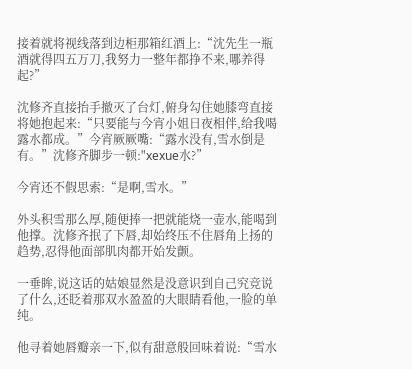接着就将视线落到边柜那箱红酒上:“沈先生一瓶酒就得四五万刀,我努力一整年都挣不来,哪养得起?”

沈修齐直接抬手撤灭了台灯,俯身勾住她膝弯直接将她抱起来:“只要能与今宵小姐日夜相伴,给我喝露水都成。”今宵厥厥嘴:“露水没有,雪水倒是有。”沈修齐脚步一顿:"xexue水?”

今宵还不假思索:“是啊,雪水。”

外头积雪那么厚,随便捧一把就能烧一壶水,能喝到他撑。沈修齐抿了下唇,却始终压不住唇角上扬的趋势,忍得他面部肌肉都开始发颤。

一垂眸,说这话的姑娘显然是没意识到自己究竞说了什么,还眨着那双水盈盈的大眼睛看他,一脸的单纯。

他寻着她唇瓣亲一下,似有甜意般回味着说:“雪水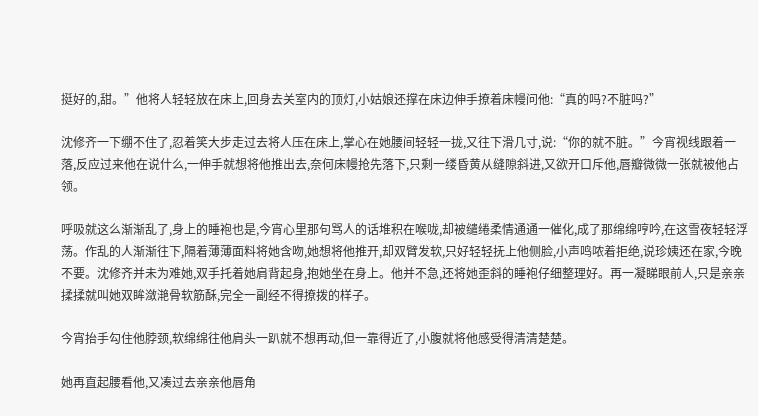挺好的,甜。”他将人轻轻放在床上,回身去关室内的顶灯,小姑娘还撑在床边伸手撩着床幔问他:“真的吗?不脏吗?”

沈修齐一下绷不住了,忍着笑大步走过去将人压在床上,掌心在她腰间轻轻一拢,又往下滑几寸,说:“你的就不脏。”今宵视线跟着一落,反应过来他在说什么,一伸手就想将他推出去,奈何床幔抢先落下,只剩一缕昏黄从缝隙斜进,又欲开口斥他,唇瓣微微一张就被他占领。

呼吸就这么渐渐乱了,身上的睡袍也是,今宵心里那句骂人的话堆积在喉咙,却被缱绻柔情通通一催化,成了那绵绵哼吟,在这雪夜轻轻浮荡。作乱的人渐渐往下,隔着薄薄面料将她含吻,她想将他推开,却双臂发软,只好轻轻抚上他侧脸,小声鸣哝着拒绝,说珍姨还在家,今晚不要。沈修齐并未为难她,双手托着她肩背起身,抱她坐在身上。他并不急,还将她歪斜的睡袍仔细整理好。再一凝睇眼前人,只是亲亲揉揉就叫她双眸潋滟骨软筋酥,完全一副经不得撩拨的样子。

今宵抬手勾住他脖颈,软绵绵往他肩头一趴就不想再动,但一靠得近了,小腹就将他感受得清清楚楚。

她再直起腰看他,又凑过去亲亲他唇角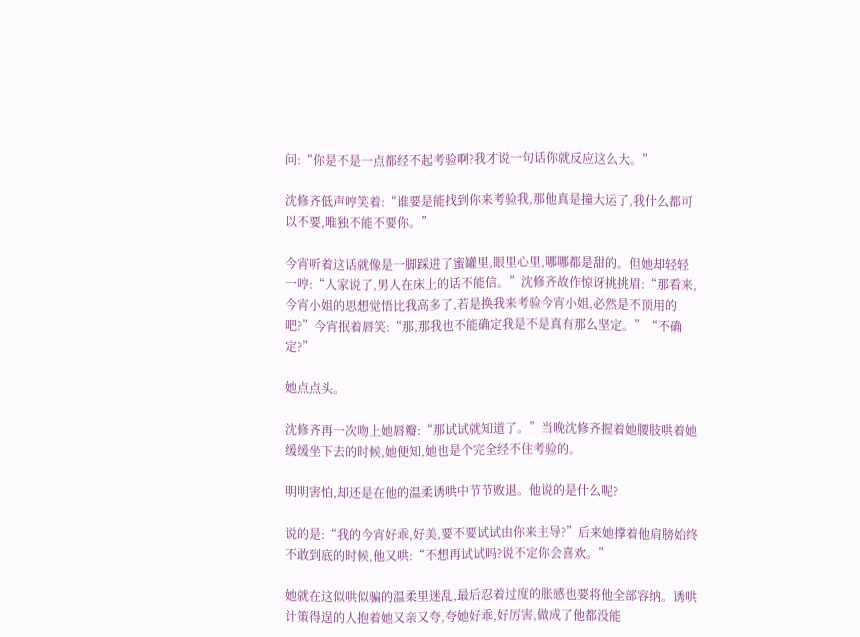问:“你是不是一点都经不起考验啊?我才说一句话你就反应这么大。”

沈修齐低声哼笑着:“谁要是能找到你来考验我,那他真是撞大运了,我什么都可以不要,唯独不能不要你。”

今宵听着这话就像是一脚踩进了蜜罐里,眼里心里,哪哪都是甜的。但她却轻轻一哼:“人家说了,男人在床上的话不能信。”沈修齐故作惊讶挑挑眉:“那看来,今宵小姐的思想觉悟比我高多了,若是换我来考验今宵小姐,必然是不顶用的吧?”今宵抿着唇笑:“那,那我也不能确定我是不是真有那么坚定。”“不确定?”

她点点头。

沈修齐再一次吻上她唇瓣:“那试试就知道了。”当晚沈修齐握着她腰肢哄着她缓缓坐下去的时候,她便知,她也是个完全经不住考验的。

明明害怕,却还是在他的温柔诱哄中节节败退。他说的是什么呢?

说的是:“我的今宵好乖,好美,要不要试试由你来主导?”后来她撑着他肩膀始终不敢到底的时候,他又哄:“不想再试试吗?说不定你会喜欢。”

她就在这似哄似骗的温柔里迷乱,最后忍着过度的胀感也要将他全部容纳。诱哄计策得逞的人抱着她又亲又夸,夸她好乖,好厉害,做成了他都没能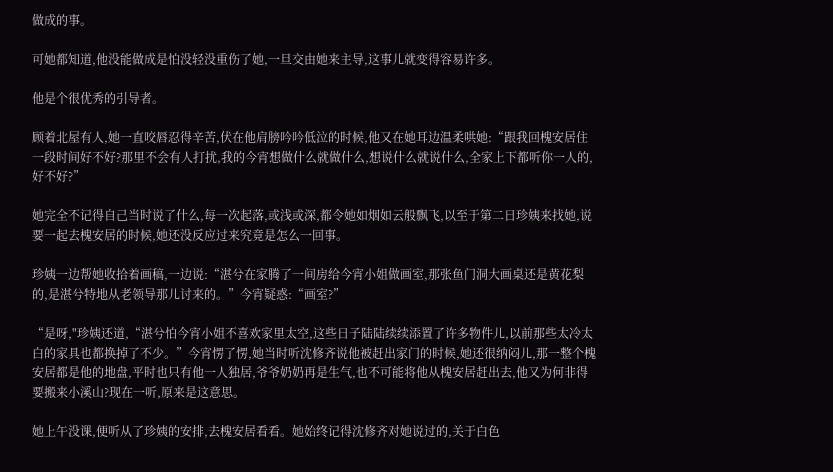做成的事。

可她都知道,他没能做成是怕没轻没重伤了她,一旦交由她来主导,这事儿就变得容易许多。

他是个很优秀的引导者。

顾着北屋有人,她一直咬唇忍得辛苦,伏在他肩膀吟吟低泣的时候,他又在她耳边温柔哄她:“跟我回槐安居住一段时间好不好?那里不会有人打扰,我的今宵想做什么就做什么,想说什么就说什么,全家上下都听你一人的,好不好?”

她完全不记得自己当时说了什么,每一次起落,或浅或深,都令她如烟如云般飘飞,以至于第二日珍姨来找她,说要一起去槐安居的时候,她还没反应过来究竟是怎么一回事。

珍姨一边帮她收拾着画稿,一边说:“湛兮在家腾了一间房给今宵小姐做画室,那张鱼门洞大画桌还是黄花梨的,是湛兮特地从老领导那儿讨来的。”今宵疑惑:“画室?”

“是呀,"珍姨还道,“湛兮怕今宵小姐不喜欢家里太空,这些日子陆陆续续添置了许多物件儿,以前那些太冷太白的家具也都换掉了不少。”今宵愣了愣,她当时听沈修齐说他被赶出家门的时候,她还很纳闷儿,那一整个槐安居都是他的地盘,平时也只有他一人独居,爷爷奶奶再是生气,也不可能将他从槐安居赶出去,他又为何非得要搬来小溪山?现在一听,原来是这意思。

她上午没课,便听从了珍姨的安排,去槐安居看看。她始终记得沈修齐对她说过的,关于白色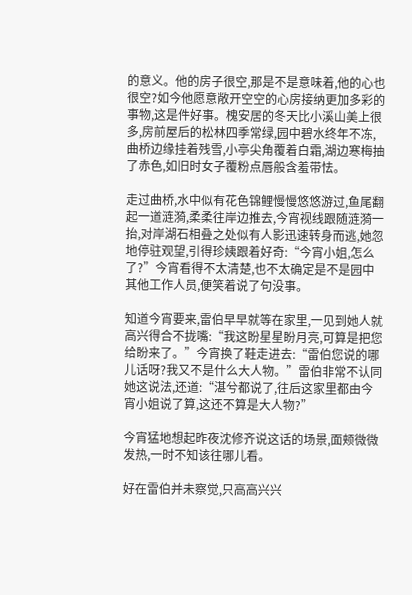的意义。他的房子很空,那是不是意味着,他的心也很空?如今他愿意敞开空空的心房接纳更加多彩的事物,这是件好事。槐安居的冬天比小溪山美上很多,房前屋后的松林四季常绿,园中碧水终年不冻,曲桥边缘挂着残雪,小亭尖角覆着白霜,湖边寒梅抽了赤色,如旧时女子覆粉点唇般含羞带怯。

走过曲桥,水中似有花色锦鲤慢慢悠悠游过,鱼尾翻起一道涟漪,柔柔往岸边推去,今宵视线跟随涟漪一抬,对岸湖石相叠之处似有人影迅速转身而逃,她忽地停驻观望,引得珍姨跟着好奇:“今宵小姐,怎么了?”今宵看得不太清楚,也不太确定是不是园中其他工作人员,便笑着说了句没事。

知道今宵要来,雷伯早早就等在家里,一见到她人就高兴得合不拢嘴:“我这盼星星盼月亮,可算是把您给盼来了。”今宵换了鞋走进去:“雷伯您说的哪儿话呀?我又不是什么大人物。”雷伯非常不认同她这说法,还道:“湛兮都说了,往后这家里都由今宵小姐说了算,这还不算是大人物?”

今宵猛地想起昨夜沈修齐说这话的场景,面颊微微发热,一时不知该往哪儿看。

好在雷伯并未察觉,只高高兴兴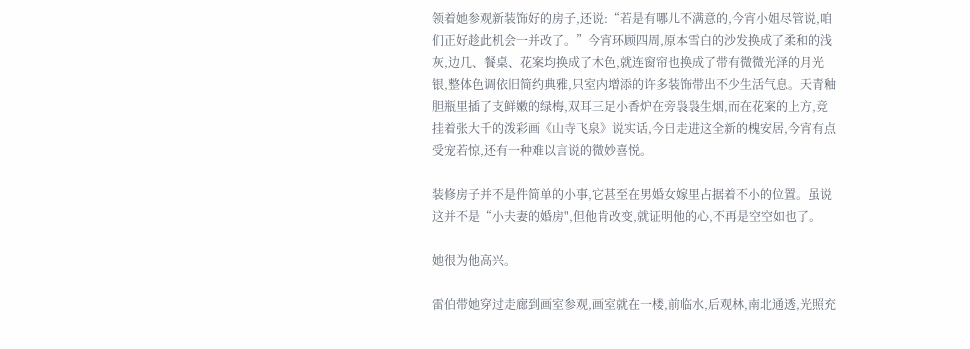领着她参观新装饰好的房子,还说:“若是有哪儿不满意的,今宵小姐尽管说,咱们正好趁此机会一并改了。”今宵环顾四周,原本雪白的沙发换成了柔和的浅灰,边几、餐桌、花案均换成了木色,就连窗帘也换成了带有微微光泽的月光银,整体色调依旧简约典雅,只室内增添的许多装饰带出不少生活气息。天青釉胆瓶里插了支鲜嫩的绿梅,双耳三足小香炉在旁袅袅生烟,而在花案的上方,竞挂着张大千的泼彩画《山寺飞泉》说实话,今日走进这全新的槐安居,今宵有点受宠若惊,还有一种难以言说的微妙喜悦。

装修房子并不是件简单的小事,它甚至在男婚女嫁里占据着不小的位置。虽说这并不是“小夫妻的婚房",但他肯改变,就证明他的心,不再是空空如也了。

她很为他高兴。

雷伯带她穿过走廊到画室参观,画室就在一楼,前临水,后观林,南北通透,光照充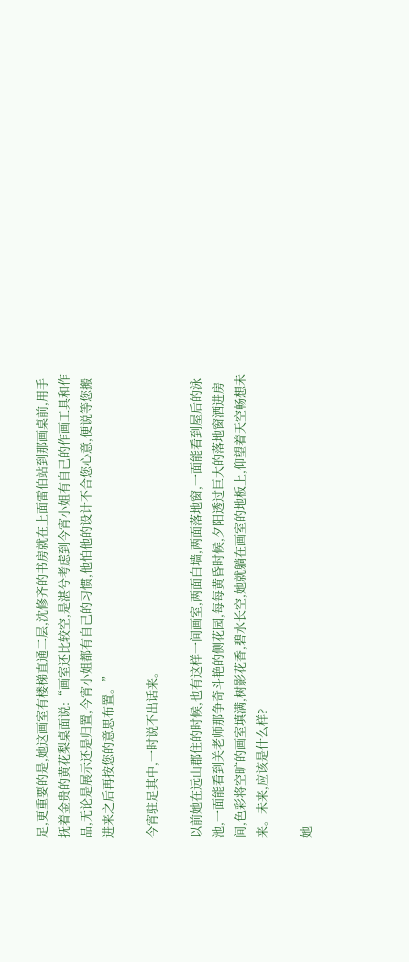足,更重要的是,她这画室有楼梯直通二层,沈修齐的书房就在上面雷伯站到那画桌前,用手抚着金贵的黄花梨桌面说:“画室还比较空,是湛兮考虑到今宵小姐有自己的作画工具和作品,无论是展示还是归置,今宵小姐都有自己的习惯,他怕他的设计不合您心意,便说等您搬进来之后再按您的意思布置。”

今宵驻足其中,一时说不出话来。

以前她在远山郡住的时候,也有这样一间画室,两面白墙,两面落地窗,一面能看到屋后的泳池,一面能看到关老师那争奇斗艳的侧花园,每每黄昏时候,夕阳透过巨大的落地窗洒进房间,色彩将空旷的画室填满,树影花香,碧水长空,她就躺在画室的地板上,仰望着天空畅想未来。未来,应该是什么样?

她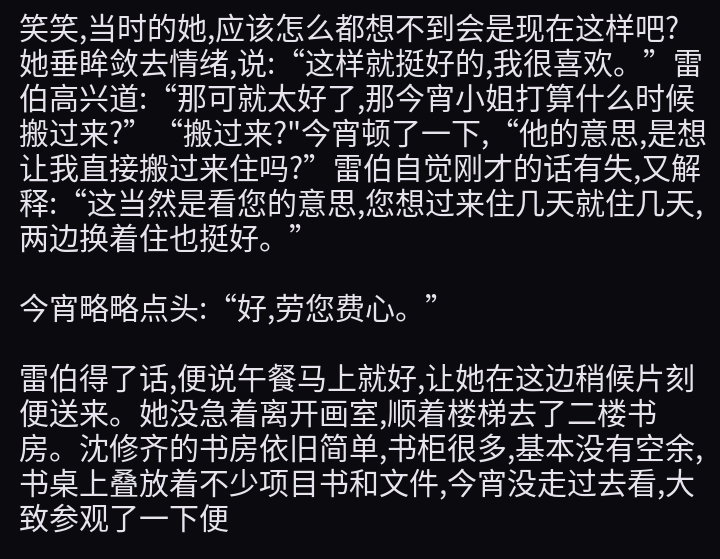笑笑,当时的她,应该怎么都想不到会是现在这样吧?她垂眸敛去情绪,说:“这样就挺好的,我很喜欢。”雷伯高兴道:“那可就太好了,那今宵小姐打算什么时候搬过来?”“搬过来?"今宵顿了一下,“他的意思,是想让我直接搬过来住吗?”雷伯自觉刚才的话有失,又解释:“这当然是看您的意思,您想过来住几天就住几天,两边换着住也挺好。”

今宵略略点头:“好,劳您费心。”

雷伯得了话,便说午餐马上就好,让她在这边稍候片刻便送来。她没急着离开画室,顺着楼梯去了二楼书房。沈修齐的书房依旧简单,书柜很多,基本没有空余,书桌上叠放着不少项目书和文件,今宵没走过去看,大致参观了一下便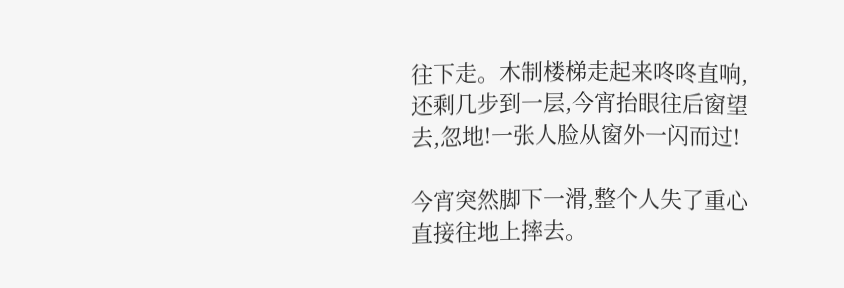往下走。木制楼梯走起来咚咚直响,还剩几步到一层,今宵抬眼往后窗望去,忽地!一张人脸从窗外一闪而过!

今宵突然脚下一滑,整个人失了重心直接往地上摔去。